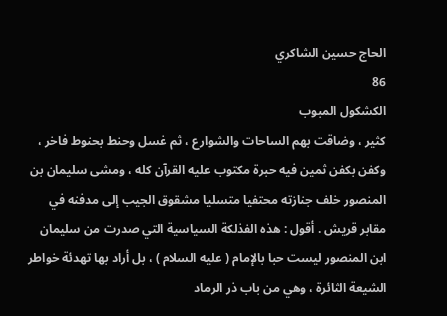الحاج حسين الشاكري
86
الكشكول المبوب
كثير ، وضاقت بهم الساحات والشوارع ، ثم غسل وحنط بحنوط فاخر ، وكفن بكفن ثمين فيه حبرة مكتوب عليه القرآن كله ، ومشى سليمان بن المنصور خلف جنازته محتفيا متسليا مشقوق الجيب إلى مدفنه في مقابر قريش . أقول : هذه الفذلكة السياسية التي صدرت من سليمان ابن المنصور ليست حبا بالإمام ( عليه السلام ) ، بل أراد بها تهدئة خواطر الشيعة الثائرة ، وهي من باب ذر الرماد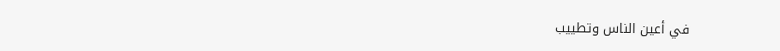في أعين الناس وتطييب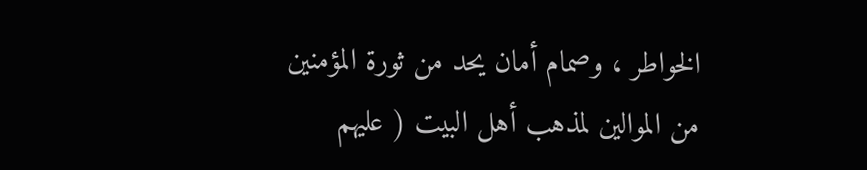الخواطر ، وصمام أمان يحد من ثورة المؤمنين من الموالين لمذهب أهل البيت ( عليهم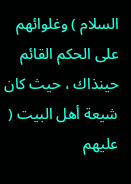السلام ) وغلوائهم على الحكم القائم حينذاك ، حيث كان شيعة أهل البيت ( عليهم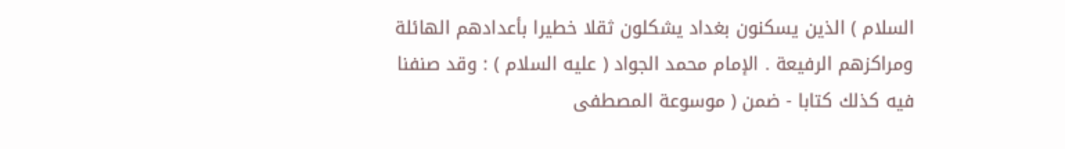السلام ) الذين يسكنون بغداد يشكلون ثقلا خطيرا بأعدادهم الهائلة ومراكزهم الرفيعة . الإمام محمد الجواد ( عليه السلام ) : وقد صنفنا فيه كذلك كتابا - ضمن ( موسوعة المصطفى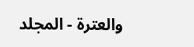والعترة - المجلد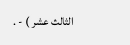الثالث عشر ) - .